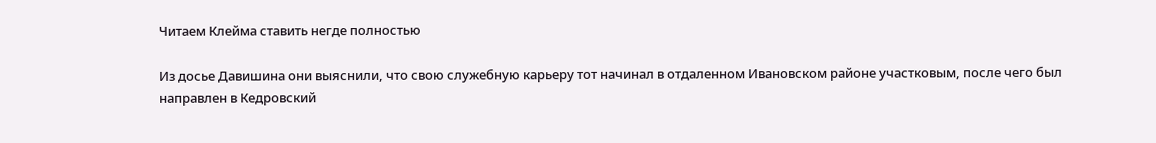Читаем Клейма ставить негде полностью

Из досье Давишина они выяснили, что свою служебную карьеру тот начинал в отдаленном Ивановском районе участковым, после чего был направлен в Кедровский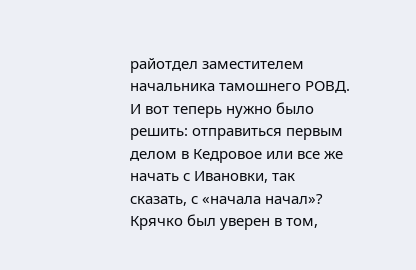райотдел заместителем начальника тамошнего РОВД. И вот теперь нужно было решить: отправиться первым делом в Кедровое или все же начать с Ивановки, так сказать, с «начала начал»? Крячко был уверен в том,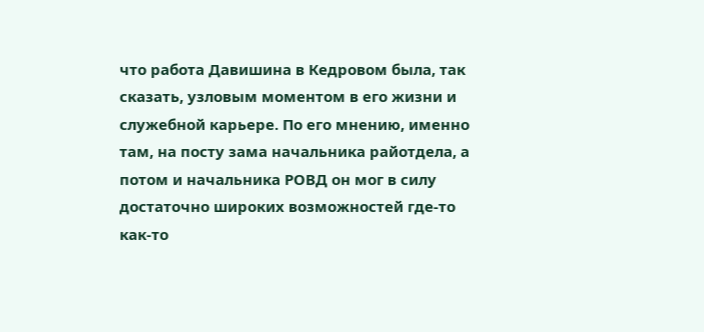что работа Давишина в Кедровом была, так сказать, узловым моментом в его жизни и служебной карьере. По его мнению, именно там, на посту зама начальника райотдела, а потом и начальника РОВД он мог в силу достаточно широких возможностей где-то как-то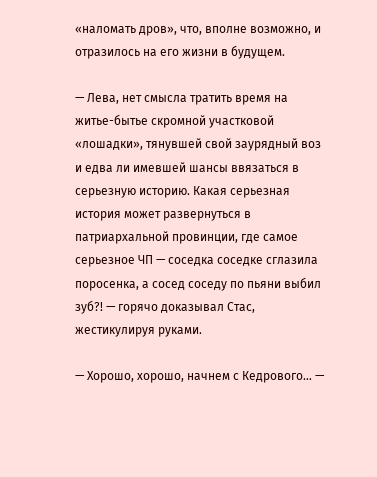«наломать дров», что, вполне возможно, и отразилось на его жизни в будущем.

— Лева, нет смысла тратить время на житье-бытье скромной участковой «лошадки», тянувшей свой заурядный воз и едва ли имевшей шансы ввязаться в серьезную историю. Какая серьезная история может развернуться в патриархальной провинции, где самое серьезное ЧП — соседка соседке сглазила поросенка, а сосед соседу по пьяни выбил зуб?! — горячо доказывал Стас, жестикулируя руками.

— Хорошо, хорошо, начнем с Кедрового… —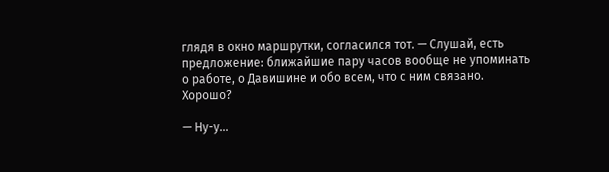глядя в окно маршрутки, согласился тот. — Слушай, есть предложение: ближайшие пару часов вообще не упоминать о работе, о Давишине и обо всем, что с ним связано. Хорошо?

— Ну-у…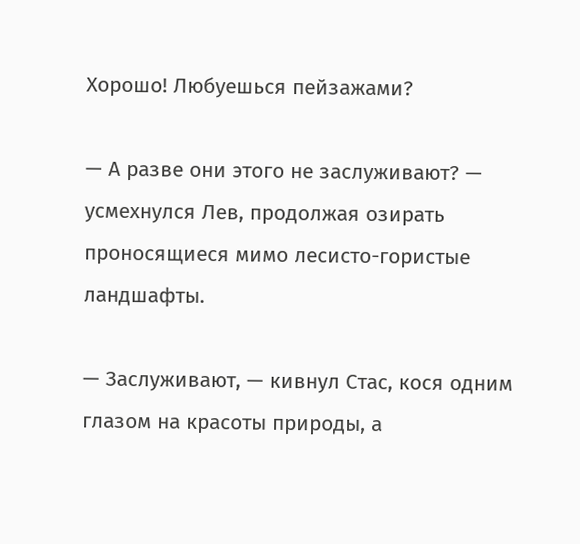Хорошо! Любуешься пейзажами?

— А разве они этого не заслуживают? — усмехнулся Лев, продолжая озирать проносящиеся мимо лесисто-гористые ландшафты.

— Заслуживают, — кивнул Стас, кося одним глазом на красоты природы, а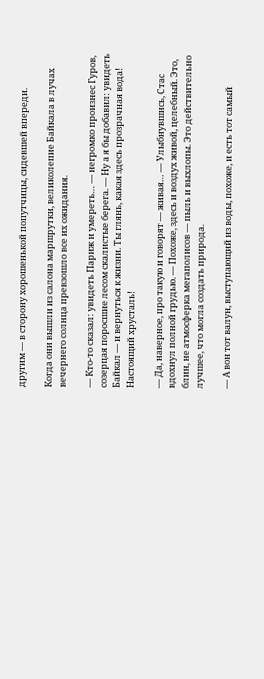другим — в сторону хорошенькой попутчицы, сидевшей впереди.

Когда они вышли из салона маршрутки, великолепие Байкала в лучах вечернего солнца превзошло все их ожидания.

— Кто-то сказал: увидеть Париж и умереть… — негромко произнес Гуров, созерцая поросшие лесом скалистые берега. — Ну а я бы добавил: увидеть Байкал — и вернуться к жизни. Ты глянь, какая здесь прозрачная вода! Настоящий хрусталь!

— Да, наверное, про такую и говорят — живая… — Улыбнувшись, Стас вдохнул полной грудью. — Похоже, здесь и воздух живой, целебный. Это, блин, не атмосферка мегаполисов — пыль и выхлопы. Это действительно лучшее, что могла создать природа.

— А вон тот валун, выступающий из воды, похоже, и есть тот самый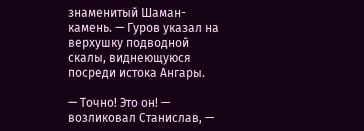знаменитый Шаман-камень. — Гуров указал на верхушку подводной скалы, виднеющуюся посреди истока Ангары.

— Точно! Это он! — возликовал Станислав, —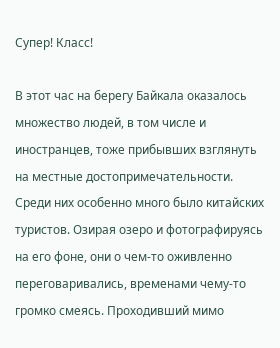Супер! Класс!

В этот час на берегу Байкала оказалось множество людей, в том числе и иностранцев, тоже прибывших взглянуть на местные достопримечательности. Среди них особенно много было китайских туристов. Озирая озеро и фотографируясь на его фоне, они о чем-то оживленно переговаривались, временами чему-то громко смеясь. Проходивший мимо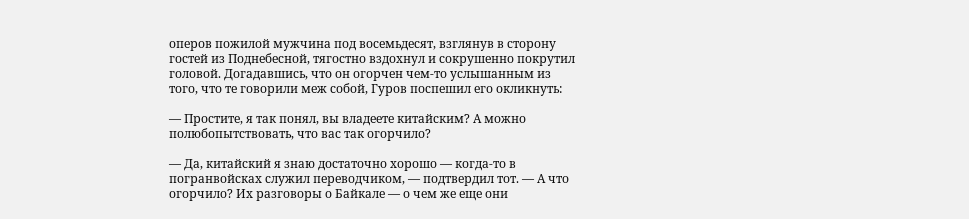оперов пожилой мужчина под восемьдесят, взглянув в сторону гостей из Поднебесной, тягостно вздохнул и сокрушенно покрутил головой. Догадавшись, что он огорчен чем-то услышанным из того, что те говорили меж собой, Гуров поспешил его окликнуть:

— Простите, я так понял, вы владеете китайским? А можно полюбопытствовать, что вас так огорчило?

— Да, китайский я знаю достаточно хорошо — когда-то в погранвойсках служил переводчиком, — подтвердил тот. — А что огорчило? Их разговоры о Байкале — о чем же еще они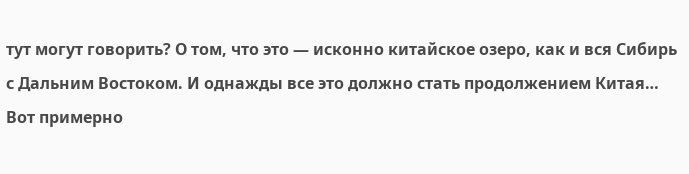тут могут говорить? О том, что это — исконно китайское озеро, как и вся Сибирь с Дальним Востоком. И однажды все это должно стать продолжением Китая… Вот примерно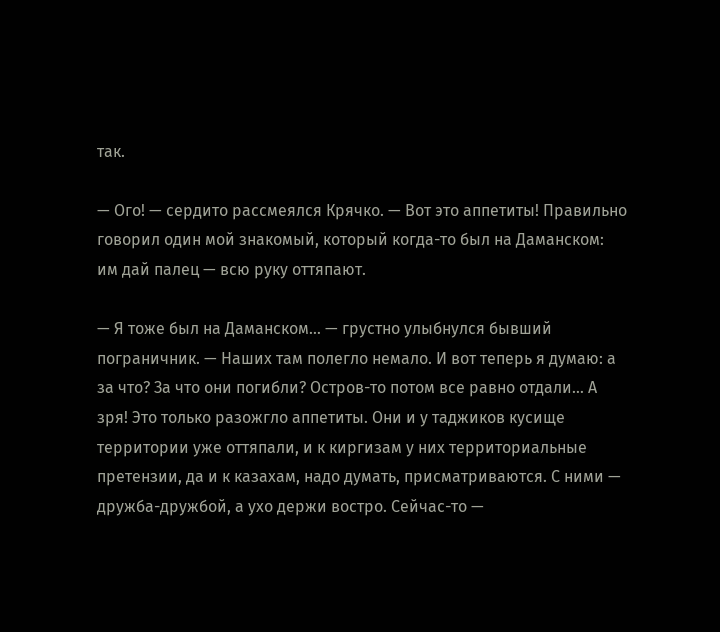так.

— Ого! — сердито рассмеялся Крячко. — Вот это аппетиты! Правильно говорил один мой знакомый, который когда-то был на Даманском: им дай палец — всю руку оттяпают.

— Я тоже был на Даманском… — грустно улыбнулся бывший пограничник. — Наших там полегло немало. И вот теперь я думаю: а за что? За что они погибли? Остров-то потом все равно отдали… А зря! Это только разожгло аппетиты. Они и у таджиков кусище территории уже оттяпали, и к киргизам у них территориальные претензии, да и к казахам, надо думать, присматриваются. С ними — дружба-дружбой, а ухо держи востро. Сейчас-то —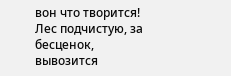вон что творится! Лес подчистую, за бесценок, вывозится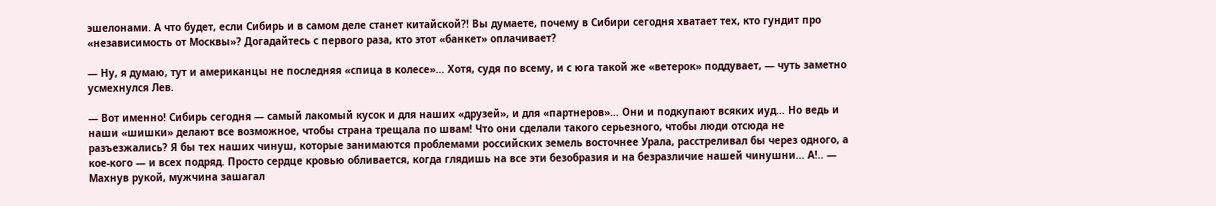эшелонами. А что будет, если Сибирь и в самом деле станет китайской?! Вы думаете, почему в Сибири сегодня хватает тех, кто гундит про «независимость от Москвы»? Догадайтесь с первого раза, кто этот «банкет» оплачивает?

— Ну, я думаю, тут и американцы не последняя «спица в колесе»… Хотя, судя по всему, и с юга такой же «ветерок» поддувает, — чуть заметно усмехнулся Лев.

— Вот именно! Сибирь сегодня — самый лакомый кусок и для наших «друзей», и для «партнеров»… Они и подкупают всяких иуд… Но ведь и наши «шишки» делают все возможное, чтобы страна трещала по швам! Что они сделали такого серьезного, чтобы люди отсюда не разъезжались? Я бы тех наших чинуш, которые занимаются проблемами российских земель восточнее Урала, расстреливал бы через одного, а кое-кого — и всех подряд. Просто сердце кровью обливается, когда глядишь на все эти безобразия и на безразличие нашей чинушни… А!.. — Махнув рукой, мужчина зашагал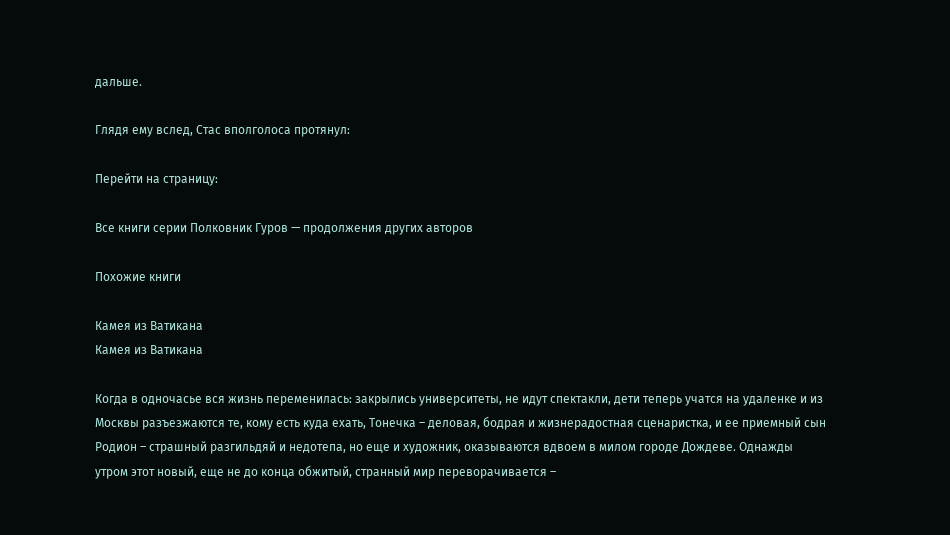дальше.

Глядя ему вслед, Стас вполголоса протянул:

Перейти на страницу:

Все книги серии Полковник Гуров — продолжения других авторов

Похожие книги

Камея из Ватикана
Камея из Ватикана

Когда в одночасье вся жизнь переменилась: закрылись университеты, не идут спектакли, дети теперь учатся на удаленке и из Москвы разъезжаются те, кому есть куда ехать, Тонечка – деловая, бодрая и жизнерадостная сценаристка, и ее приемный сын Родион – страшный разгильдяй и недотепа, но еще и художник, оказываются вдвоем в милом городе Дождеве. Однажды утром этот новый, еще не до конца обжитый, странный мир переворачивается –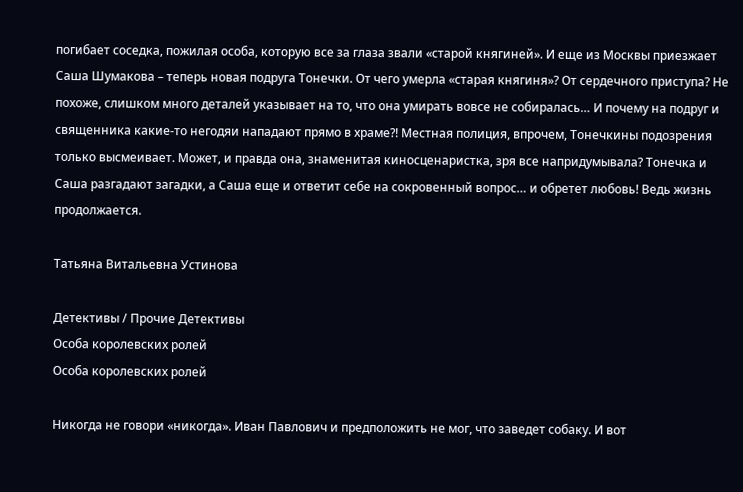погибает соседка, пожилая особа, которую все за глаза звали «старой княгиней». И еще из Москвы приезжает Саша Шумакова – теперь новая подруга Тонечки. От чего умерла «старая княгиня»? От сердечного приступа? Не похоже, слишком много деталей указывает на то, что она умирать вовсе не собиралась… И почему на подруг и священника какие-то негодяи нападают прямо в храме?! Местная полиция, впрочем, Тонечкины подозрения только высмеивает. Может, и правда она, знаменитая киносценаристка, зря все напридумывала? Тонечка и Саша разгадают загадки, а Саша еще и ответит себе на сокровенный вопрос… и обретет любовь! Ведь жизнь продолжается.

Татьяна Витальевна Устинова

Детективы / Прочие Детективы
Особа королевских ролей
Особа королевских ролей

Никогда не говори «никогда». Иван Павлович и предположить не мог, что заведет собаку. И вот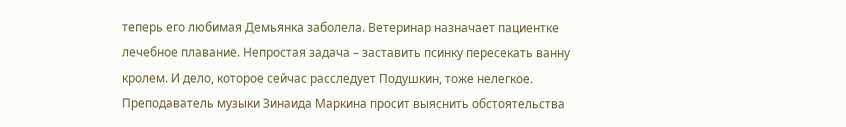теперь его любимая Демьянка заболела. Ветеринар назначает пациентке лечебное плавание. Непростая задача – заставить псинку пересекать ванну кролем. И дело, которое сейчас расследует Подушкин, тоже нелегкое. Преподаватель музыки Зинаида Маркина просит выяснить обстоятельства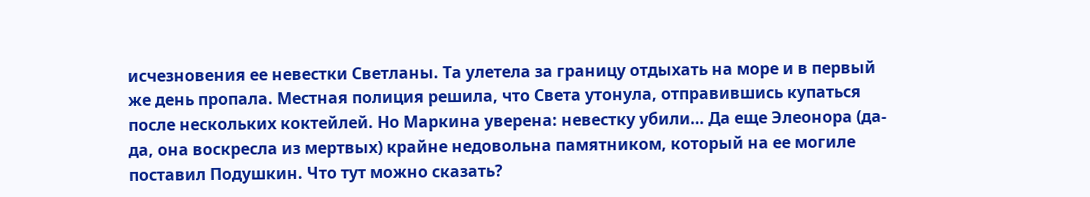исчезновения ее невестки Светланы. Та улетела за границу отдыхать на море и в первый же день пропала. Местная полиция решила, что Света утонула, отправившись купаться после нескольких коктейлей. Но Маркина уверена: невестку убили… Да еще Элеонора (да-да, она воскресла из мертвых) крайне недовольна памятником, который на ее могиле поставил Подушкин. Что тут можно сказать?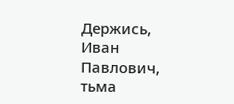Держись, Иван Павлович, тьма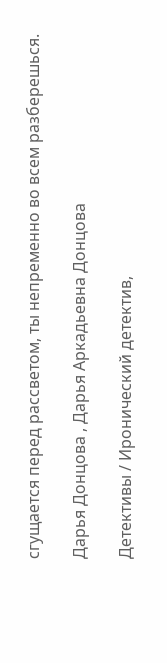сгущается перед рассветом, ты непременно во всем разберешься.

Дарья Донцова , Дарья Аркадьевна Донцова

Детективы / Иронический детектив,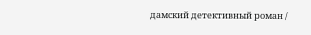дамский детективный роман /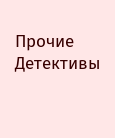Прочие Детективы